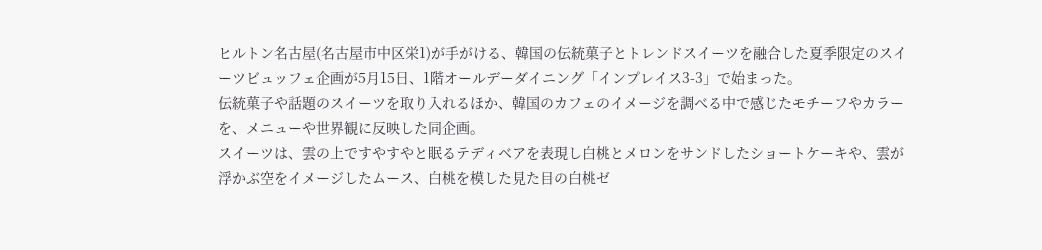ヒルトン名古屋(名古屋市中区栄1)が手がける、韓国の伝統菓子とトレンドスイーツを融合した夏季限定のスイーツビュッフェ企画が5月15日、1階オールデーダイニング「インプレイス3-3」で始まった。
伝統菓子や話題のスイーツを取り入れるほか、韓国のカフェのイメージを調べる中で感じたモチーフやカラーを、メニューや世界観に反映した同企画。
スイーツは、雲の上ですやすやと眠るテディベアを表現し白桃とメロンをサンドしたショートケーキや、雲が浮かぶ空をイメージしたムース、白桃を模した見た目の白桃ゼ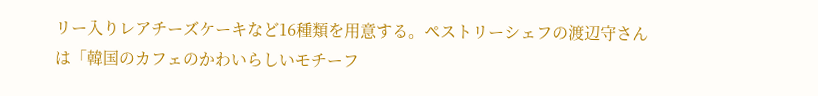リー入りレアチーズケーキなど16種類を用意する。ペストリーシェフの渡辺守さんは「韓国のカフェのかわいらしいモチーフ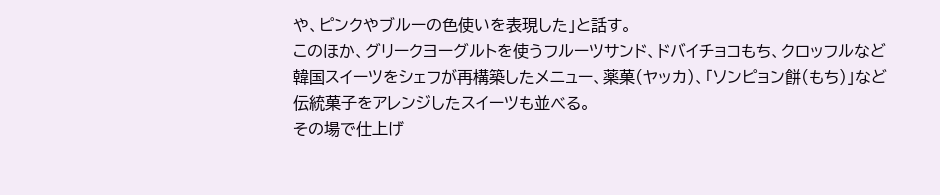や、ピンクやブルーの色使いを表現した」と話す。
このほか、グリークヨーグルトを使うフルーツサンド、ドバイチョコもち、クロッフルなど韓国スイーツをシェフが再構築したメニュー、薬菓(ヤッカ)、「ソンピョン餅(もち)」など伝統菓子をアレンジしたスイーツも並べる。
その場で仕上げ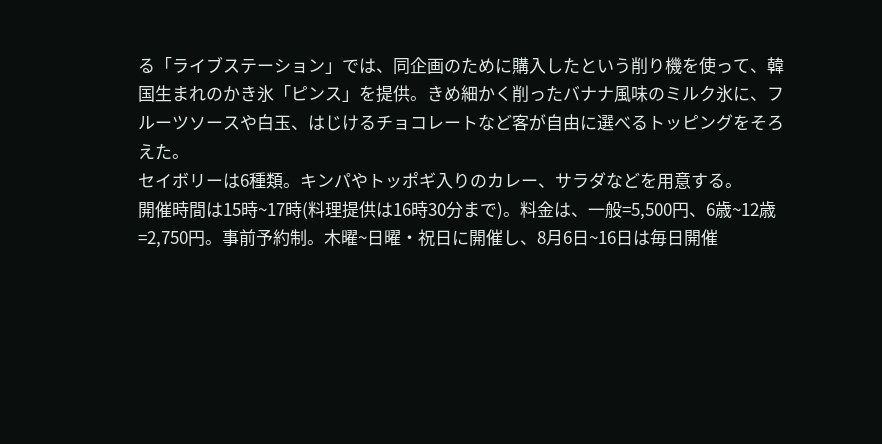る「ライブステーション」では、同企画のために購入したという削り機を使って、韓国生まれのかき氷「ピンス」を提供。きめ細かく削ったバナナ風味のミルク氷に、フルーツソースや白玉、はじけるチョコレートなど客が自由に選べるトッピングをそろえた。
セイボリーは6種類。キンパやトッポギ入りのカレー、サラダなどを用意する。
開催時間は15時~17時(料理提供は16時30分まで)。料金は、一般=5,500円、6歳~12歳=2,750円。事前予約制。木曜~日曜・祝日に開催し、8月6日~16日は毎日開催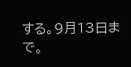する。9月13日まで。